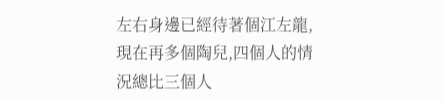左右身邊已經待著個江左龍,現在再多個陶兒,四個人的情況總比三個人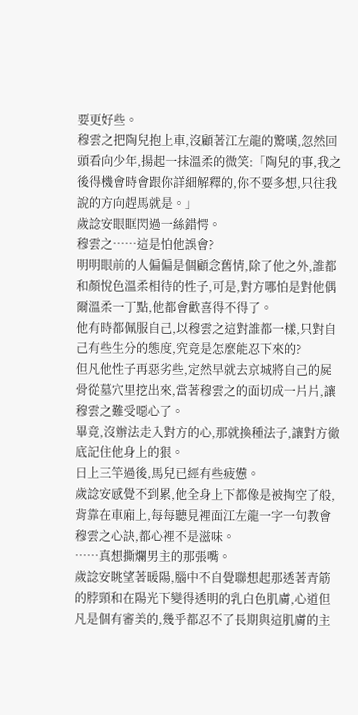要更好些。
穆雲之把陶兒抱上車,沒顧著江左龍的驚嘆,忽然回頭看向少年,揚起一抹溫柔的微笑:「陶兒的事,我之後得機會時會跟你詳細解釋的,你不要多想,只往我說的方向趕馬就是。」
歲諗安眼眶閃過一絲錯愕。
穆雲之……這是怕他誤會?
明明眼前的人偏偏是個顧念舊情,除了他之外,誰都和顏悅色溫柔相待的性子,可是,對方哪怕是對他偶爾溫柔一丁點,他都會歡喜得不得了。
他有時都佩服自己,以穆雲之這對誰都一樣,只對自己有些生分的態度,究竟是怎麼能忍下來的?
但凡他性子再惡劣些,定然早就去京城將自己的屍骨從墓穴里挖出來,當著穆雲之的面切成一片片,讓穆雲之難受噁心了。
畢竟,沒辦法走入對方的心,那就換種法子,讓對方徹底記住他身上的狠。
日上三竿過後,馬兒已經有些疲憊。
歲諗安感覺不到累,他全身上下都像是被掏空了般,背靠在車廂上,每每聽見裡面江左龍一字一句教會穆雲之心訣,都心裡不是滋味。
……真想撕爛男主的那張嘴。
歲諗安眺望著暖陽,腦中不自覺聯想起那透著青筋的脖頸和在陽光下變得透明的乳白色肌膚,心道但凡是個有審美的,幾乎都忍不了長期與這肌膚的主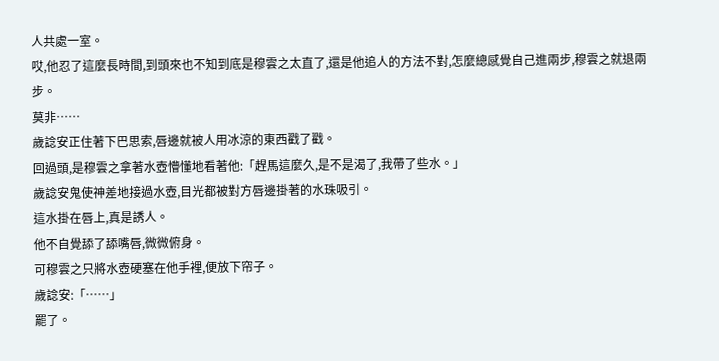人共處一室。
哎,他忍了這麼長時間,到頭來也不知到底是穆雲之太直了,還是他追人的方法不對,怎麼總感覺自己進兩步,穆雲之就退兩步。
莫非……
歲諗安正住著下巴思索,唇邊就被人用冰涼的東西戳了戳。
回過頭,是穆雲之拿著水壺懵懂地看著他:「趕馬這麼久,是不是渴了,我帶了些水。」
歲諗安鬼使神差地接過水壺,目光都被對方唇邊掛著的水珠吸引。
這水掛在唇上,真是誘人。
他不自覺舔了舔嘴唇,微微俯身。
可穆雲之只將水壺硬塞在他手裡,便放下帘子。
歲諗安:「……」
罷了。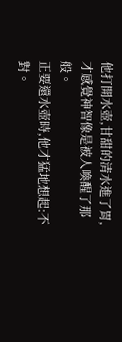他打開水壺,甘甜的清水進了胃,才感覺神智像是被人喚醒了那般。
正要還水壺時,他才猛地想起:不對。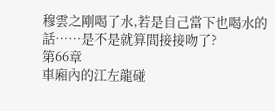穆雲之剛喝了水,若是自己當下也喝水的話……是不是就算間接接吻了?
第66章
車廂內的江左龍碰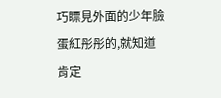巧瞟見外面的少年臉蛋紅彤彤的,就知道肯定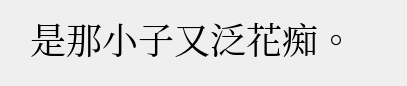是那小子又泛花痴。